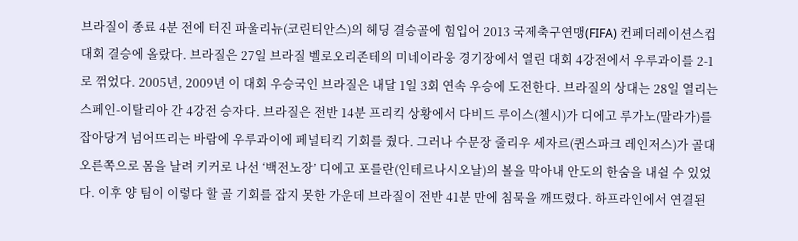브라질이 종료 4분 전에 터진 파울리뉴(코린티안스)의 헤딩 결승골에 힘입어 2013 국제축구연맹(FIFA) 컨페더레이션스컵대회 결승에 올랐다. 브라질은 27일 브라질 벨로오리존테의 미네이라웅 경기장에서 열린 대회 4강전에서 우루과이를 2-1로 꺾었다. 2005년, 2009년 이 대회 우승국인 브라질은 내달 1일 3회 연속 우승에 도전한다. 브라질의 상대는 28일 열리는 스페인-이탈리아 간 4강전 승자다. 브라질은 전반 14분 프리킥 상황에서 다비드 루이스(첼시)가 디에고 루가노(말라가)를 잡아당겨 넘어뜨리는 바람에 우루과이에 페널티킥 기회를 줬다. 그러나 수문장 줄리우 세자르(퀸스파크 레인저스)가 골대 오른쪽으로 몸을 날려 키커로 나선 ‘백전노장’ 디에고 포를란(인테르나시오날)의 볼을 막아내 안도의 한숨을 내쉴 수 있었다. 이후 양 팀이 이렇다 할 골 기회를 잡지 못한 가운데 브라질이 전반 41분 만에 침묵을 깨뜨렸다. 하프라인에서 연결된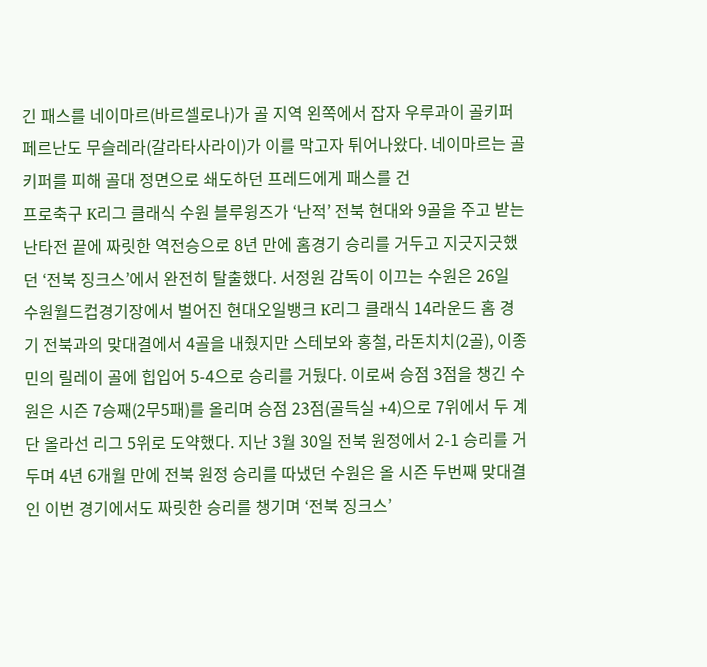긴 패스를 네이마르(바르셀로나)가 골 지역 왼쪽에서 잡자 우루과이 골키퍼 페르난도 무슬레라(갈라타사라이)가 이를 막고자 튀어나왔다. 네이마르는 골키퍼를 피해 골대 정면으로 쇄도하던 프레드에게 패스를 건
프로축구 K리그 클래식 수원 블루윙즈가 ‘난적’ 전북 현대와 9골을 주고 받는 난타전 끝에 짜릿한 역전승으로 8년 만에 홈경기 승리를 거두고 지긋지긋했던 ‘전북 징크스’에서 완전히 탈출했다. 서정원 감독이 이끄는 수원은 26일 수원월드컵경기장에서 벌어진 현대오일뱅크 K리그 클래식 14라운드 홈 경기 전북과의 맞대결에서 4골을 내줬지만 스테보와 홍철, 라돈치치(2골), 이종민의 릴레이 골에 힙입어 5-4으로 승리를 거뒀다. 이로써 승점 3점을 챙긴 수원은 시즌 7승째(2무5패)를 올리며 승점 23점(골득실 +4)으로 7위에서 두 계단 올라선 리그 5위로 도약했다. 지난 3월 30일 전북 원정에서 2-1 승리를 거두며 4년 6개월 만에 전북 원정 승리를 따냈던 수원은 올 시즌 두번째 맞대결인 이번 경기에서도 짜릿한 승리를 챙기며 ‘전북 징크스’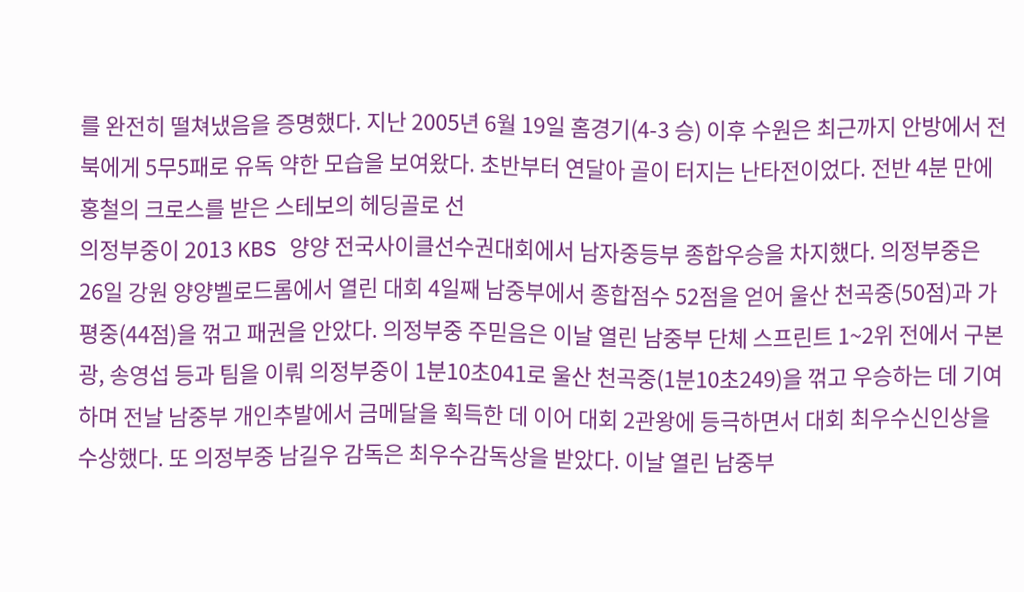를 완전히 떨쳐냈음을 증명했다. 지난 2005년 6월 19일 홈경기(4-3 승) 이후 수원은 최근까지 안방에서 전북에게 5무5패로 유독 약한 모습을 보여왔다. 초반부터 연달아 골이 터지는 난타전이었다. 전반 4분 만에 홍철의 크로스를 받은 스테보의 헤딩골로 선
의정부중이 2013 KBS 양양 전국사이클선수권대회에서 남자중등부 종합우승을 차지했다. 의정부중은 26일 강원 양양벨로드롬에서 열린 대회 4일째 남중부에서 종합점수 52점을 얻어 울산 천곡중(50점)과 가평중(44점)을 꺾고 패권을 안았다. 의정부중 주믿음은 이날 열린 남중부 단체 스프린트 1~2위 전에서 구본광, 송영섭 등과 팀을 이뤄 의정부중이 1분10초041로 울산 천곡중(1분10초249)을 꺾고 우승하는 데 기여하며 전날 남중부 개인추발에서 금메달을 획득한 데 이어 대회 2관왕에 등극하면서 대회 최우수신인상을 수상했다. 또 의정부중 남길우 감독은 최우수감독상을 받았다. 이날 열린 남중부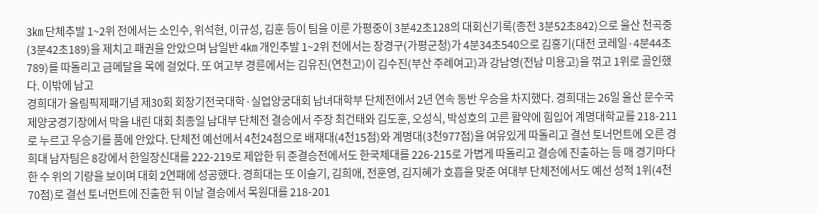3㎞ 단체추발 1~2위 전에서는 소인수, 위석현, 이규성, 김훈 등이 팀을 이룬 가평중이 3분42초128의 대회신기록(종전 3분52초842)으로 울산 천곡중(3분42초189)을 제치고 패권을 안았으며 남일반 4㎞ 개인추발 1~2위 전에서는 장경구(가평군청)가 4분34초540으로 김홍기(대전 코레일·4분44초789)를 따돌리고 금메달을 목에 걸었다. 또 여고부 경륜에서는 김유진(연천고)이 김수진(부산 주례여고)과 강남영(전남 미용고)을 꺾고 1위로 골인했다. 이밖에 남고
경희대가 올림픽제패기념 제30회 회장기전국대학·실업양궁대회 남녀대학부 단체전에서 2년 연속 동반 우승을 차지했다. 경희대는 26일 울산 문수국제양궁경기장에서 막을 내린 대회 최종일 남대부 단체전 결승에서 주장 최건태와 김도훈, 오성식, 박성호의 고른 활약에 힘입어 계명대학교를 218-211로 누르고 우승기를 품에 안았다. 단체전 예선에서 4천24점으로 배재대(4천15점)와 계명대(3천977점)을 여유있게 따돌리고 결선 토너먼트에 오른 경희대 남자팀은 8강에서 한일장신대를 222-219로 제압한 뒤 준결승전에서도 한국체대를 226-215로 가볍게 따돌리고 결승에 진출하는 등 매 경기마다 한 수 위의 기량을 보이며 대회 2연패에 성공했다. 경희대는 또 이슬기, 김희애, 전훈영, 김지혜가 호흡을 맞춘 여대부 단체전에서도 예선 성적 1위(4천70점)로 결선 토너먼트에 진출한 뒤 이날 결승에서 목원대를 218-201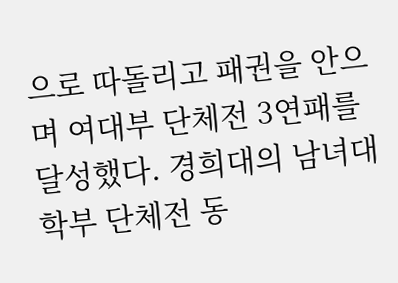으로 따돌리고 패권을 안으며 여대부 단체전 3연패를 달성했다. 경희대의 남녀대학부 단체전 동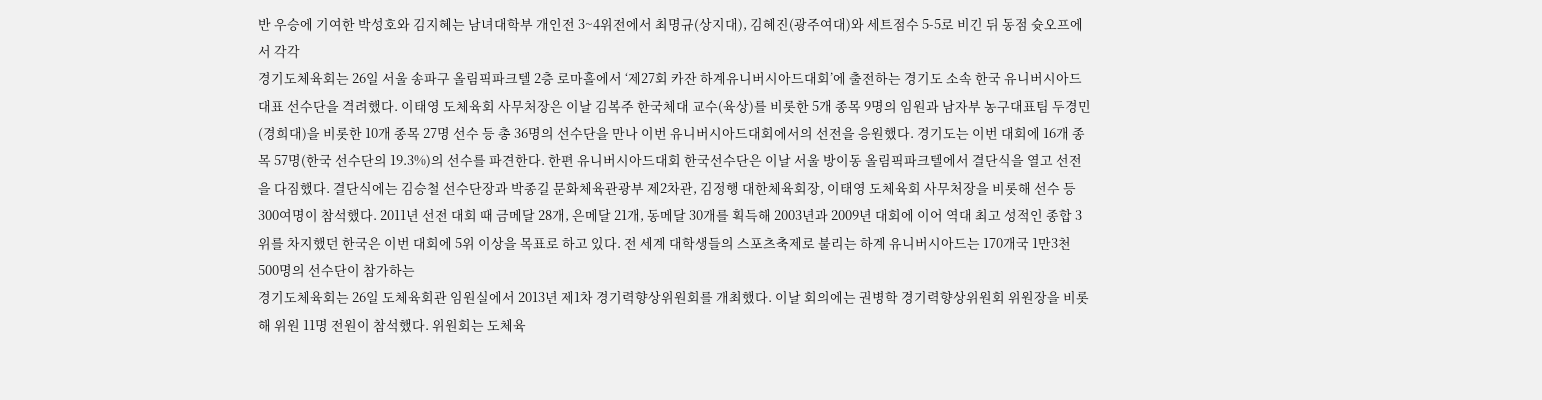반 우승에 기여한 박성호와 김지혜는 남녀대학부 개인전 3~4위전에서 최명규(상지대), 김혜진(광주여대)와 세트점수 5-5로 비긴 뒤 동점 슛오프에서 각각
경기도체육회는 26일 서울 송파구 올림픽파크텔 2층 로마홀에서 ‘제27회 카잔 하계유니버시아드대회’에 출전하는 경기도 소속 한국 유니버시아드 대표 선수단을 격려했다. 이태영 도체육회 사무처장은 이날 김복주 한국체대 교수(육상)를 비롯한 5개 종목 9명의 임원과 남자부 농구대표팀 두경민(경희대)을 비롯한 10개 종목 27명 선수 등 총 36명의 선수단을 만나 이번 유니버시아드대회에서의 선전을 응원했다. 경기도는 이번 대회에 16개 종목 57명(한국 선수단의 19.3%)의 선수를 파견한다. 한편 유니버시아드대회 한국선수단은 이날 서울 방이동 올림픽파크텔에서 결단식을 열고 선전을 다짐했다. 결단식에는 김승철 선수단장과 박종길 문화체육관광부 제2차관, 김정행 대한체육회장, 이태영 도체육회 사무처장을 비롯해 선수 등 300여명이 참석했다. 2011년 선전 대회 때 금메달 28개, 은메달 21개, 동메달 30개를 획득해 2003년과 2009년 대회에 이어 역대 최고 성적인 종합 3위를 차지했던 한국은 이번 대회에 5위 이상을 목표로 하고 있다. 전 세계 대학생들의 스포츠축제로 불리는 하계 유니버시아드는 170개국 1만3천500명의 선수단이 참가하는
경기도체육회는 26일 도체육회관 임원실에서 2013년 제1차 경기력향상위원회를 개최했다. 이날 회의에는 권병학 경기력향상위원회 위원장을 비롯해 위원 11명 전원이 참석했다. 위원회는 도체육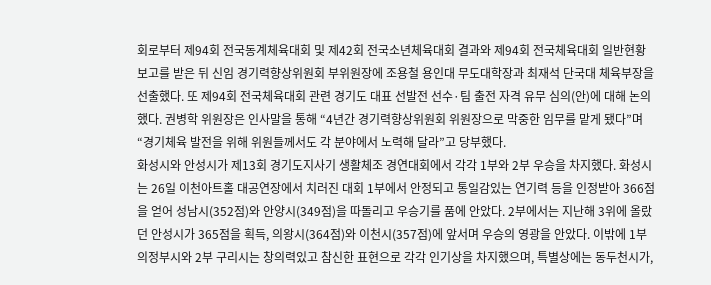회로부터 제94회 전국동계체육대회 및 제42회 전국소년체육대회 결과와 제94회 전국체육대회 일반현황 보고를 받은 뒤 신임 경기력향상위원회 부위원장에 조용철 용인대 무도대학장과 최재석 단국대 체육부장을 선출했다. 또 제94회 전국체육대회 관련 경기도 대표 선발전 선수·팀 출전 자격 유무 심의(안)에 대해 논의했다. 권병학 위원장은 인사말을 통해 “4년간 경기력향상위원회 위원장으로 막중한 임무를 맡게 됐다”며 “경기체육 발전을 위해 위원들께서도 각 분야에서 노력해 달라”고 당부했다.
화성시와 안성시가 제13회 경기도지사기 생활체조 경연대회에서 각각 1부와 2부 우승을 차지했다. 화성시는 26일 이천아트홀 대공연장에서 치러진 대회 1부에서 안정되고 통일감있는 연기력 등을 인정받아 366점을 얻어 성남시(352점)와 안양시(349점)을 따돌리고 우승기를 품에 안았다. 2부에서는 지난해 3위에 올랐던 안성시가 365점을 획득, 의왕시(364점)와 이천시(357점)에 앞서며 우승의 영광을 안았다. 이밖에 1부 의정부시와 2부 구리시는 창의력있고 참신한 표현으로 각각 인기상을 차지했으며, 특별상에는 동두천시가,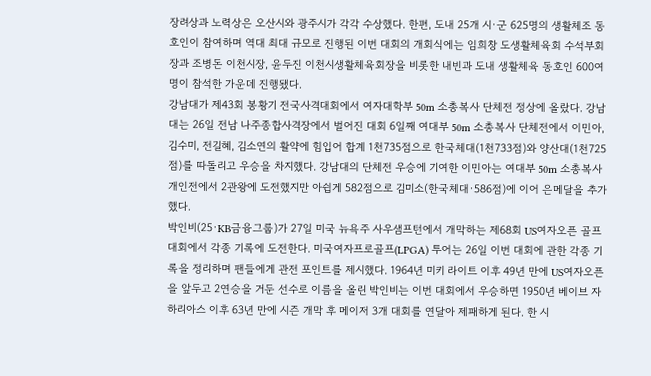장려상과 노력상은 오산시와 광주시가 각각 수상했다. 한편, 도내 25개 시·군 625명의 생활체조 동호인이 참여하며 역대 최대 규모로 진행된 이번 대회의 개회식에는 임희창 도생활체육회 수석부회장과 조병돈 이천시장, 윤두진 이천시생활체육회장을 비롯한 내빈과 도내 생활체육 동호인 600여명이 참석한 가운데 진행됐다.
강남대가 제43회 봉황기 전국사격대회에서 여자대학부 50m 소총복사 단체전 정상에 올랐다. 강남대는 26일 전남 나주종합사격장에서 벌어진 대회 6일째 여대부 50m 소총복사 단체전에서 이민아, 김수미, 전길혜, 김소연의 활약에 힘입어 합계 1천735점으로 한국체대(1천733점)와 양산대(1천725점)를 따돌리고 우승을 차지했다. 강남대의 단체전 우승에 기여한 이민아는 여대부 50m 소총복사 개인전에서 2관왕에 도전했지만 아쉽게 582점으로 김미소(한국체대·586점)에 이어 은메달을 추가했다.
박인비(25·KB금융그룹)가 27일 미국 뉴욕주 사우샘프턴에서 개막하는 제68회 US여자오픈 골프대회에서 각종 기록에 도전한다. 미국여자프로골프(LPGA) 투어는 26일 이번 대회에 관한 각종 기록을 정리하며 팬들에게 관전 포인트를 제시했다. 1964년 미키 라이트 이후 49년 만에 US여자오픈을 앞두고 2연승을 거둔 선수로 이름을 올린 박인비는 이번 대회에서 우승하면 1950년 베이브 자하리아스 이후 63년 만에 시즌 개막 후 메이저 3개 대회를 연달아 제패하게 된다. 한 시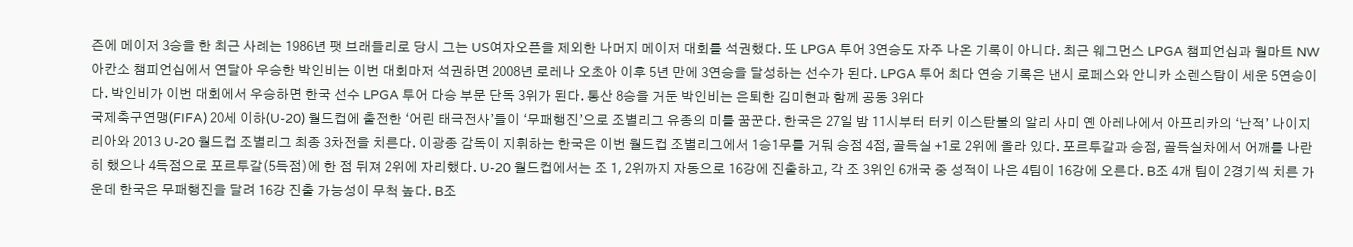즌에 메이저 3승을 한 최근 사례는 1986년 팻 브래들리로 당시 그는 US여자오픈을 제외한 나머지 메이저 대회를 석권했다. 또 LPGA 투어 3연승도 자주 나온 기록이 아니다. 최근 웨그먼스 LPGA 챔피언십과 월마트 NW아칸소 챔피언십에서 연달아 우승한 박인비는 이번 대회마저 석권하면 2008년 로레나 오초아 이후 5년 만에 3연승을 달성하는 선수가 된다. LPGA 투어 최다 연승 기록은 낸시 로페스와 안니카 소렌스탐이 세운 5연승이다. 박인비가 이번 대회에서 우승하면 한국 선수 LPGA 투어 다승 부문 단독 3위가 된다. 통산 8승을 거둔 박인비는 은퇴한 김미현과 함께 공동 3위다
국제축구연맹(FIFA) 20세 이하(U-20) 월드컵에 출전한 ‘어린 태극전사’들이 ‘무패행진’으로 조별리그 유종의 미를 꿈꾼다. 한국은 27일 밤 11시부터 터키 이스탄불의 알리 사미 옌 아레나에서 아프리카의 ‘난적’ 나이지리아와 2013 U-20 월드컵 조별리그 최종 3차전을 치른다. 이광종 감독이 지휘하는 한국은 이번 월드컵 조별리그에서 1승1무를 거둬 승점 4점, 골득실 +1로 2위에 올라 있다. 포르투갈과 승점, 골득실차에서 어깨를 나란히 했으나 4득점으로 포르투갈(5득점)에 한 점 뒤져 2위에 자리했다. U-20 월드컵에서는 조 1, 2위까지 자동으로 16강에 진출하고, 각 조 3위인 6개국 중 성적이 나은 4팀이 16강에 오른다. B조 4개 팀이 2경기씩 치른 가운데 한국은 무패행진을 달려 16강 진출 가능성이 무척 높다. B조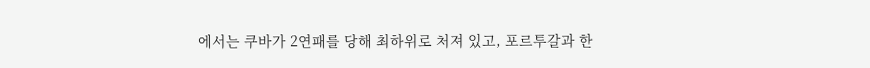에서는 쿠바가 2연패를 당해 최하위로 처져 있고, 포르투갈과 한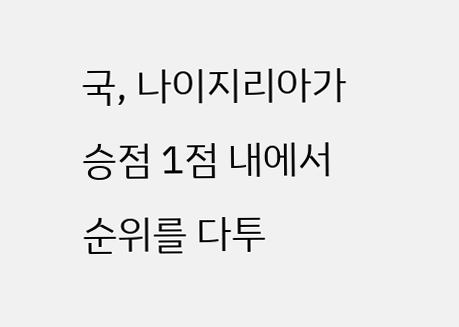국, 나이지리아가 승점 1점 내에서 순위를 다투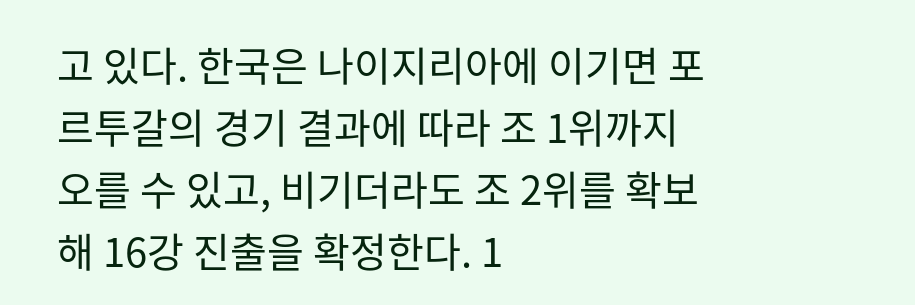고 있다. 한국은 나이지리아에 이기면 포르투갈의 경기 결과에 따라 조 1위까지 오를 수 있고, 비기더라도 조 2위를 확보해 16강 진출을 확정한다. 1